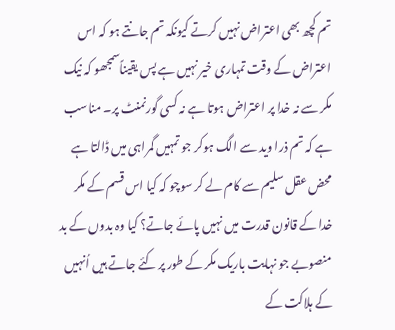تم کچھ بھی اعتراض نہیں کرتے کیونکہ تم جانتے ہو کہ اس اعتراض کے وقت تمہاری خیر نہیں ہے پس یقیناًسمجھو کہ نیک مکر سے نہ خدا پر اعتراض ہوتا ہے نہ کسی گورنمنٹ پر۔ مناسب ہے کہ تم ذرا وید سے الگ ہوکر جو تمہیں گمراہی میں ڈالتا ہے محض عقل سلیم سے کام لے کر سوچو کہ کیا اس قسم کے مکر خدا کے قانون قدرت میں نہیں پائے جاتے؟ کیا وہ بدوں کے بد منصوبے جو نہایت باریک مکر کے طور پر کئے جاتے ہیں اُنہیں کے ہلاکت کے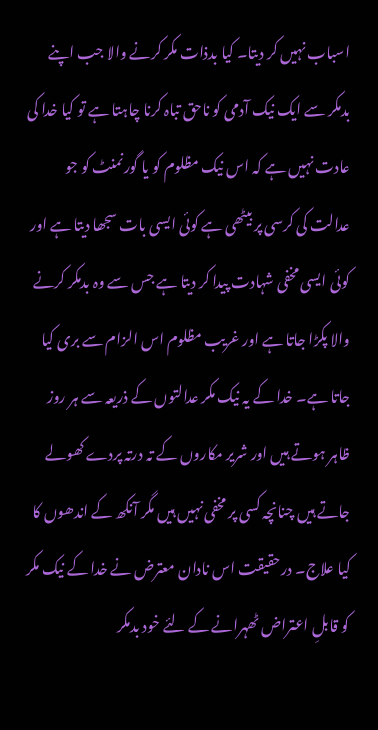اسباب نہیں کر دیتا۔ کیا بدذات مکر کرنے والا جب اپنے بدمکر سے ایک نیک آدمی کو ناحق تباہ کرنا چاہتا ہے تو کیا خدا کی عادت نہیں ہے کہ اس نیک مظلوم کو یا گورنمنٹ کو جو عدالت کی کرسی پر بیٹھی ہے کوئی ایسی بات سجھا دیتا ہے اور کوئی ایسی مخفی شہادت پیدا کر دیتا ہے جس سے وہ بدمکر کرنے والا پکڑا جاتا ہے اور غریب مظلوم اس الزام سے بری کیا جاتا ہے۔ خدا کے یہ نیک مکر عدالتوں کے ذریعہ سے ہر روز ظاہر ہوتے ہیں اور شریر مکاروں کے تہ درتہ پردے کھولے جاتے ہیں چنانچہ کسی پر مخفی نہیں ہیں مگر آنکھ کے اندھوں کا کیا علاج۔ درحقیقت اس نادان معترض نے خدا کے نیک مکر کو قابلِ اعتراض ٹھہرانے کے لئے خود بدمکر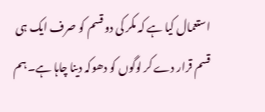استعمال کیا ہے کہ مکر کی دو قسم کو صرف ایک ہی قسم قرار دے کر لوگوں کو دھوکہ دینا چاہا ہے۔ ہم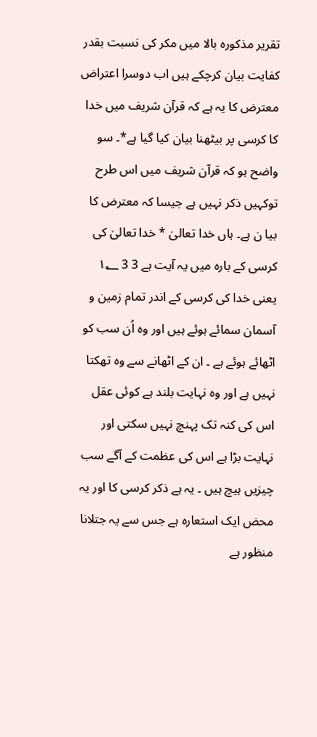تقریر مذکورہ بالا میں مکر کی نسبت بقدر کفایت بیان کرچکے ہیں اب دوسرا اعتراض معترض کا یہ ہے کہ قرآن شریف میں خدا کا کرسی پر بیٹھنا بیان کیا گیا ہے*۔ سو واضح ہو کہ قرآن شریف میں اس طرح توکہیں ذکر نہیں ہے جیسا کہ معترض کا بیا ن ہے۔ ہاں خدا تعالیٰ * خدا تعالیٰ کی کرسی کے بارہ میں یہ آیت ہے 3 3 ۱؂ یعنی خدا کی کرسی کے اندر تمام زمین و آسمان سمائے ہوئے ہیں اور وہ اُن سب کو اٹھائے ہوئے ہے ۔ ان کے اٹھانے سے وہ تھکتا نہیں ہے اور وہ نہایت بلند ہے کوئی عقل اس کی کنہ تک پہنچ نہیں سکتی اور نہایت بڑا ہے اس کی عظمت کے آگے سب چیزیں ہیچ ہیں ۔ یہ ہے ذکر کرسی کا اور یہ محض ایک استعارہ ہے جس سے یہ جتلانا منظور ہے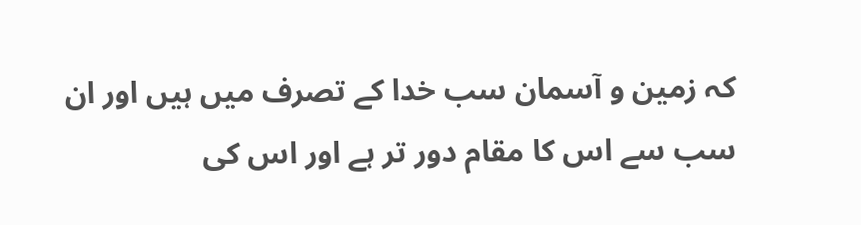کہ زمین و آسمان سب خدا کے تصرف میں ہیں اور ان سب سے اس کا مقام دور تر ہے اور اس کی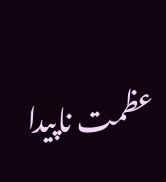عظمت ناپیدا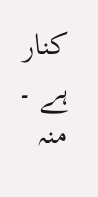کنار ہے ۔ منہ